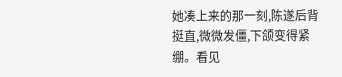她凑上来的那一刻,陈遂后背挺直,微微发僵,下颌变得紧绷。看见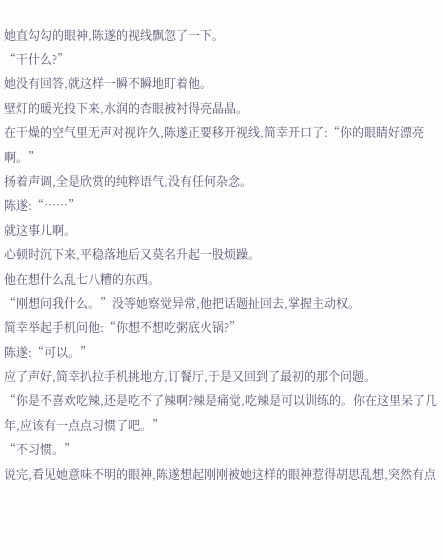她直勾勾的眼神,陈遂的视线飘忽了一下。
“干什么?”
她没有回答,就这样一瞬不瞬地盯着他。
壁灯的暖光投下来,水润的杏眼被衬得亮晶晶。
在干燥的空气里无声对视许久,陈遂正要移开视线,简幸开口了:“你的眼睛好漂亮啊。”
扬着声调,全是欣赏的纯粹语气,没有任何杂念。
陈遂:“……”
就这事儿啊。
心顿时沉下来,平稳落地后又莫名升起一股烦躁。
他在想什么乱七八糟的东西。
“刚想问我什么。”没等她察觉异常,他把话题扯回去,掌握主动权。
简幸举起手机问他:“你想不想吃粥底火锅?”
陈遂:“可以。”
应了声好,简幸扒拉手机挑地方,订餐厅,于是又回到了最初的那个问题。
“你是不喜欢吃辣,还是吃不了辣啊?辣是痛觉,吃辣是可以训练的。你在这里呆了几年,应该有一点点习惯了吧。”
“不习惯。”
说完,看见她意味不明的眼神,陈遂想起刚刚被她这样的眼神惹得胡思乱想,突然有点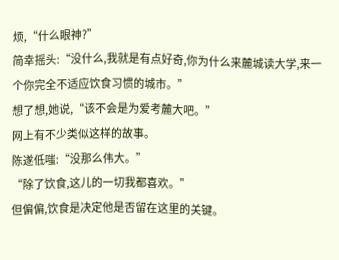烦,“什么眼神?”
简幸摇头:“没什么,我就是有点好奇,你为什么来麓城读大学,来一个你完全不适应饮食习惯的城市。”
想了想,她说,“该不会是为爱考麓大吧。”
网上有不少类似这样的故事。
陈遂低嗤:“没那么伟大。”
“除了饮食,这儿的一切我都喜欢。”
但偏偏,饮食是决定他是否留在这里的关键。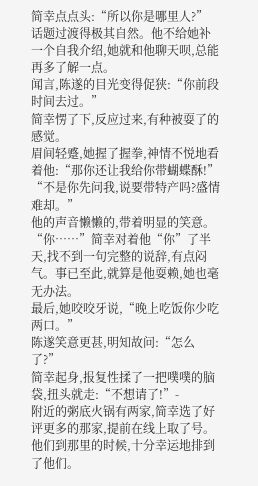简幸点点头:“所以你是哪里人?”
话题过渡得极其自然。他不给她补一个自我介绍,她就和他聊天呗,总能再多了解一点。
闻言,陈遂的目光变得促狭:“你前段时间去过。”
简幸愣了下,反应过来,有种被耍了的感觉。
眉间轻蹙,她握了握拳,神情不悦地看着他:“那你还让我给你带蝴蝶酥!”
“不是你先问我,说要带特产吗?盛情难却。”
他的声音懒懒的,带着明显的笑意。
“你……”简幸对着他“你”了半天,找不到一句完整的说辞,有点闷气。事已至此,就算是他耍赖,她也毫无办法。
最后,她咬咬牙说,“晚上吃饭你少吃两口。”
陈遂笑意更甚,明知故问:“怎么了?”
简幸起身,报复性揉了一把噗噗的脑袋,扭头就走:“不想请了!”-
附近的粥底火锅有两家,简幸选了好评更多的那家,提前在线上取了号。他们到那里的时候,十分幸运地排到了他们。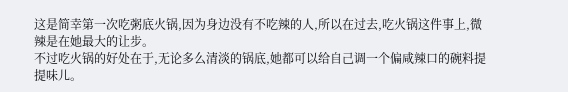这是简幸第一次吃粥底火锅,因为身边没有不吃辣的人,所以在过去,吃火锅这件事上,微辣是在她最大的让步。
不过吃火锅的好处在于,无论多么清淡的锅底,她都可以给自己调一个偏咸辣口的碗料提提味儿。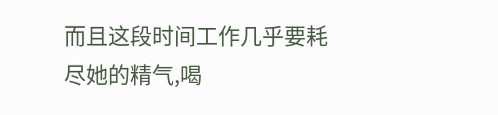而且这段时间工作几乎要耗尽她的精气,喝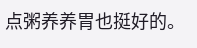点粥养养胃也挺好的。